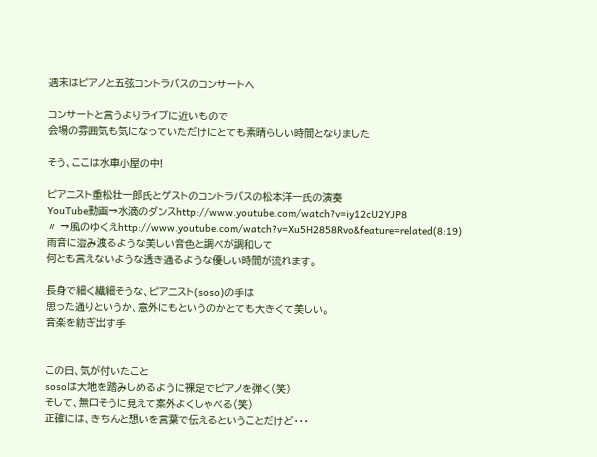週末はピアノと五弦コントラバスのコンサートへ

コンサートと言うよりライブに近いもので
会場の雰囲気も気になっていただけにとても素晴らしい時間となりました

そう、ここは水車小屋の中!

ピアニスト重松壮一郎氏とゲストのコントラバスの松本洋一氏の演奏
YouTube動画→水滴のダンスhttp://www.youtube.com/watch?v=iy12cU2YJP8
〃 →風のゆくえhttp://www.youtube.com/watch?v=Xu5H2858Rvo&feature=related(8:19)
雨音に澄み渡るような美しい音色と調べが調和して
何とも言えないような透き通るような優しい時間が流れます。

長身で細く繊細そうな、ピアニスト(soso)の手は
思った通りというか、意外にもというのかとても大きくて美しい。
音楽を紡ぎ出す手


この日、気が付いたこと
sosoは大地を踏みしめるように裸足でピアノを弾く(笑)
そして、無口そうに見えて案外よくしゃべる(笑)
正確には、きちんと想いを言葉で伝えるということだけど・・・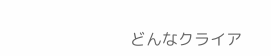どんなクライア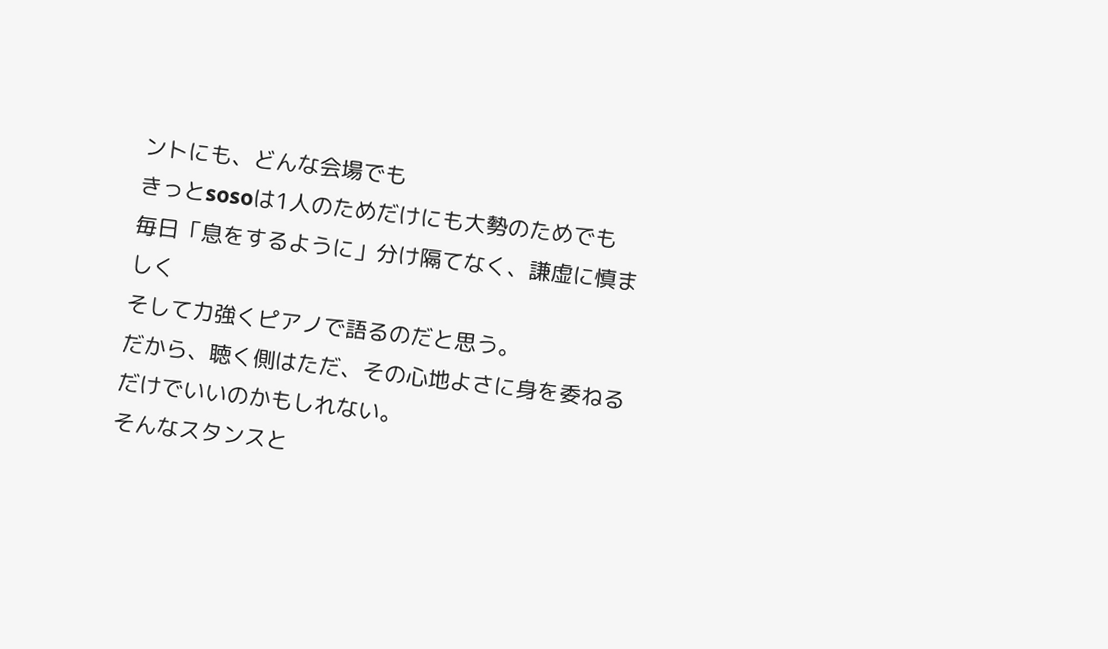ントにも、どんな会場でも
きっとsosoは1人のためだけにも大勢のためでも
毎日「息をするように」分け隔てなく、謙虚に慎ましく
そして力強くピアノで語るのだと思う。
だから、聴く側はただ、その心地よさに身を委ねるだけでいいのかもしれない。
そんなスタンスと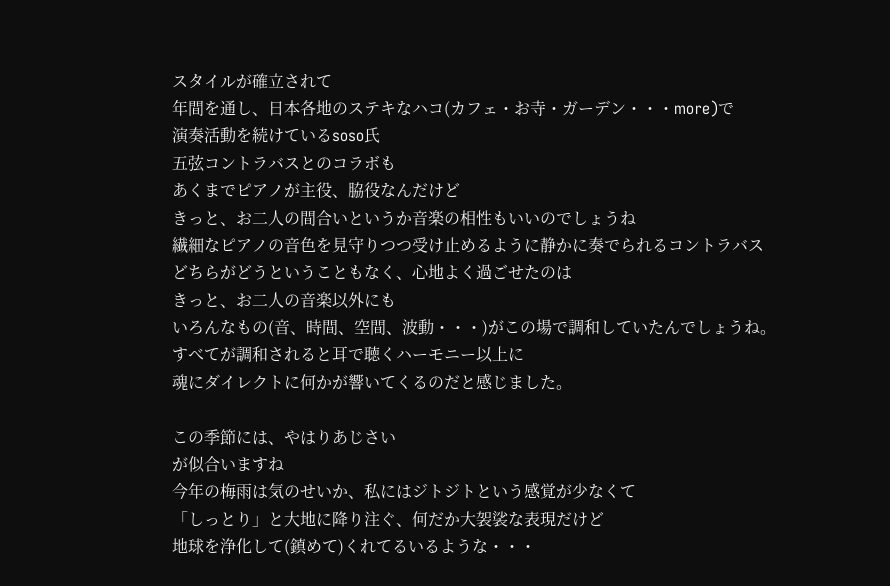スタイルが確立されて
年間を通し、日本各地のステキなハコ(カフェ・お寺・ガーデン・・・more)で
演奏活動を続けているsoso氏
五弦コントラバスとのコラボも
あくまでピアノが主役、脇役なんだけど
きっと、お二人の間合いというか音楽の相性もいいのでしょうね
繊細なピアノの音色を見守りつつ受け止めるように静かに奏でられるコントラバス
どちらがどうということもなく、心地よく過ごせたのは
きっと、お二人の音楽以外にも
いろんなもの(音、時間、空間、波動・・・)がこの場で調和していたんでしょうね。
すべてが調和されると耳で聴くハーモニー以上に
魂にダイレクトに何かが響いてくるのだと感じました。

この季節には、やはりあじさい
が似合いますね
今年の梅雨は気のせいか、私にはジトジトという感覚が少なくて
「しっとり」と大地に降り注ぐ、何だか大袈裟な表現だけど
地球を浄化して(鎮めて)くれてるいるような・・・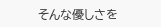そんな優しさを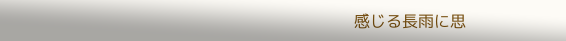感じる長雨に思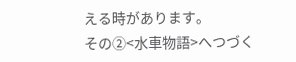える時があります。
その②<水車物語>へつづく